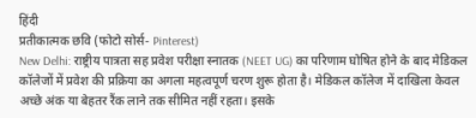हिंदी
प्रतीकात्मक छवि (फोटो सोर्स- Pinterest)
New Delhi: राष्ट्रीय पात्रता सह प्रवेश परीक्षा स्नातक (NEET UG) का परिणाम घोषित होने के बाद मेडिकल कॉलेजों में प्रवेश की प्रक्रिया का अगला महत्वपूर्ण चरण शुरू होता है। मेडिकल कॉलेज में दाखिला केवल अच्छे अंक या बेहतर रैंक लाने तक सीमित नहीं रहता। इसके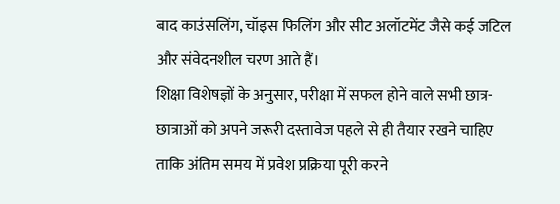बाद काउंसलिंग, चॉइस फिलिंग और सीट अलॉटमेंट जैसे कई जटिल और संवेदनशील चरण आते हैं।
शिक्षा विशेषज्ञों के अनुसार, परीक्षा में सफल होने वाले सभी छात्र-छात्राओं को अपने जरूरी दस्तावेज पहले से ही तैयार रखने चाहिए ताकि अंतिम समय में प्रवेश प्रक्रिया पूरी करने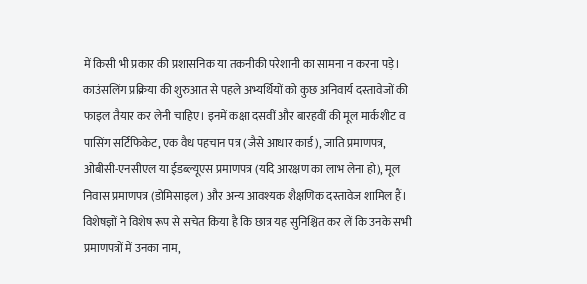में किसी भी प्रकार की प्रशासनिक या तकनीकी परेशानी का सामना न करना पड़े।
काउंसलिंग प्रक्रिया की शुरुआत से पहले अभ्यर्थियों को कुछ अनिवार्य दस्तावेजों की फाइल तैयार कर लेनी चाहिए। इनमें कक्षा दसवीं और बारहवीं की मूल मार्कशीट व पासिंग सर्टिफिकेट, एक वैध पहचान पत्र (जैसे आधार कार्ड), जाति प्रमाणपत्र, ओबीसी-एनसीएल या ईडब्ल्यूएस प्रमाणपत्र (यदि आरक्षण का लाभ लेना हो), मूल निवास प्रमाणपत्र (डोमिसाइल) और अन्य आवश्यक शैक्षणिक दस्तावेज शामिल हैं। विशेषज्ञों ने विशेष रूप से सचेत किया है कि छात्र यह सुनिश्चित कर लें कि उनके सभी प्रमाणपत्रों में उनका नाम,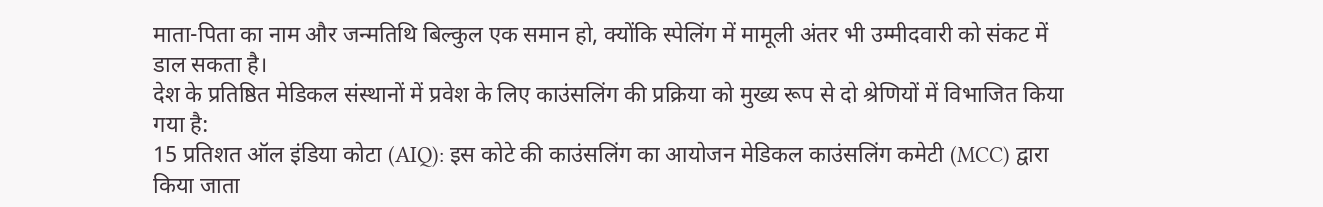माता-पिता का नाम और जन्मतिथि बिल्कुल एक समान हो, क्योंकि स्पेलिंग में मामूली अंतर भी उम्मीदवारी को संकट में डाल सकता है।
देश के प्रतिष्ठित मेडिकल संस्थानों में प्रवेश के लिए काउंसलिंग की प्रक्रिया को मुख्य रूप से दो श्रेणियों में विभाजित किया गया है:
15 प्रतिशत ऑल इंडिया कोटा (AIQ): इस कोटे की काउंसलिंग का आयोजन मेडिकल काउंसलिंग कमेटी (MCC) द्वारा किया जाता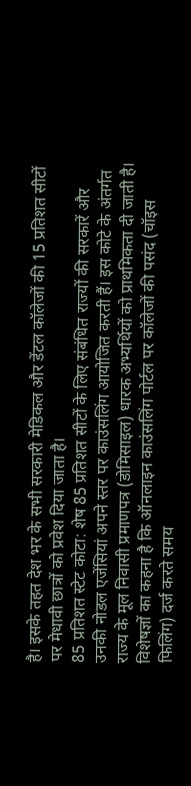है। इसके तहत देश भर के सभी सरकारी मेडिकल और डेंटल कॉलेजों की 15 प्रतिशत सीटों पर मेधावी छात्रों को प्रवेश दिया जाता है।
85 प्रतिशत स्टेट कोटा: शेष 85 प्रतिशत सीटों के लिए संबंधित राज्यों की सरकारें और उनकी नोडल एजेंसियां अपने स्तर पर काउंसलिंग आयोजित करती हैं। इस कोटे के अंतर्गत राज्य के मूल निवासी प्रमाणपत्र (डोमिसाइल) धारक अभ्यर्थियों को प्राथमिकता दी जाती है।
विशेषज्ञों का कहना है कि ऑनलाइन काउंसलिंग पोर्टल पर कॉलेजों की पसंद (चॉइस फिलिंग) दर्ज करते समय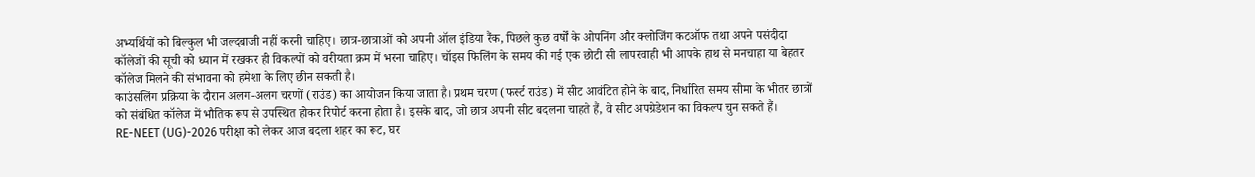अभ्यर्थियों को बिल्कुल भी जल्दबाजी नहीं करनी चाहिए। छात्र-छात्राओं को अपनी ऑल इंडिया रैंक, पिछले कुछ वर्षों के ओपनिंग और क्लोजिंग कटऑफ तथा अपने पसंदीदा कॉलेजों की सूची को ध्यान में रखकर ही विकल्पों को वरीयता क्रम में भरना चाहिए। चॉइस फिलिंग के समय की गई एक छोटी सी लापरवाही भी आपके हाथ से मनचाहा या बेहतर कॉलेज मिलने की संभावना को हमेशा के लिए छीन सकती है।
काउंसलिंग प्रक्रिया के दौरान अलग-अलग चरणों (राउंड) का आयोजन किया जाता है। प्रथम चरण (फर्स्ट राउंड) में सीट आवंटित होने के बाद, निर्धारित समय सीमा के भीतर छात्रों को संबंधित कॉलेज में भौतिक रूप से उपस्थित होकर रिपोर्ट करना होता है। इसके बाद, जो छात्र अपनी सीट बदलना चाहते हैं, वे सीट अपग्रेडेशन का विकल्प चुन सकते हैं।
RE-NEET (UG)-2026 परीक्षा को लेकर आज बदला शहर का रूट, घर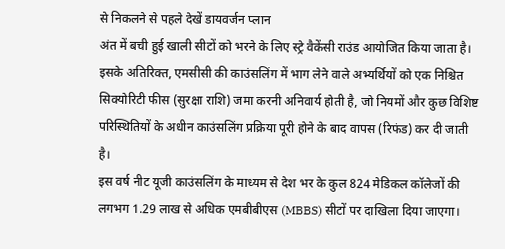से निकलने से पहले देखें डायवर्जन प्लान
अंत में बची हुई खाली सीटों को भरने के लिए स्ट्रे वैकेंसी राउंड आयोजित किया जाता है। इसके अतिरिक्त, एमसीसी की काउंसलिंग में भाग लेने वाले अभ्यर्थियों को एक निश्चित सिक्योरिटी फीस (सुरक्षा राशि) जमा करनी अनिवार्य होती है, जो नियमों और कुछ विशिष्ट परिस्थितियों के अधीन काउंसलिंग प्रक्रिया पूरी होने के बाद वापस (रिफंड) कर दी जाती है।
इस वर्ष नीट यूजी काउंसलिंग के माध्यम से देश भर के कुल 824 मेडिकल कॉलेजों की लगभग 1.29 लाख से अधिक एमबीबीएस (MBBS) सीटों पर दाखिला दिया जाएगा।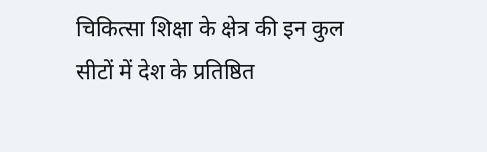चिकित्सा शिक्षा के क्षेत्र की इन कुल सीटों में देश के प्रतिष्ठित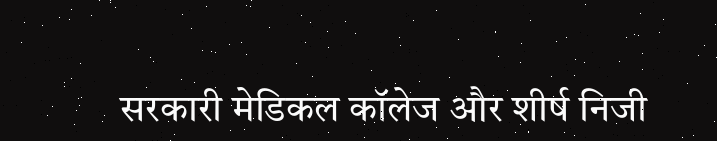सरकारी मेडिकल कॉलेज और शीर्ष निजी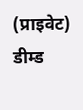(प्राइवेट) डीम्ड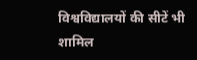विश्वविद्यालयों की सीटें भी शामिल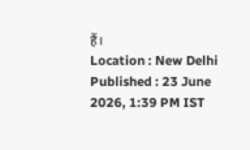हैं।
Location : New Delhi
Published : 23 June 2026, 1:39 PM IST